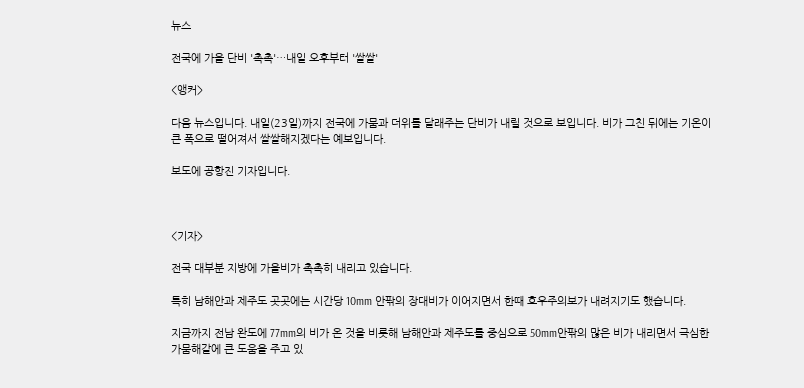뉴스

전국에 가을 단비 '촉촉'…내일 오후부터 '쌀쌀'

<앵커>

다음 뉴스입니다. 내일(23일)까지 전국에 가뭄과 더위를 달래주는 단비가 내릴 것으로 보입니다. 비가 그친 뒤에는 기온이 큰 폭으로 떨어져서 쌀쌀해지겠다는 예보입니다.

보도에 공항진 기자입니다.



<기자>

전국 대부분 지방에 가을비가 촉촉히 내리고 있습니다.

특히 남해안과 제주도 곳곳에는 시간당 10mm 안팎의 장대비가 이어지면서 한때 호우주의보가 내려지기도 했습니다.

지금까지 전남 완도에 77mm의 비가 온 것을 비롯해 남해안과 제주도를 중심으로 50mm안팎의 많은 비가 내리면서 극심한 가뭄해갈에 큰 도움을 주고 있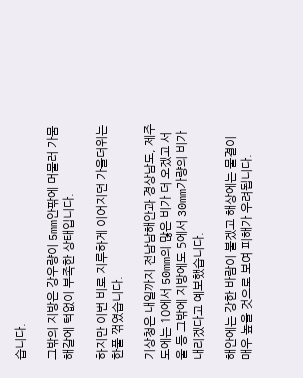습니다.

그밖의 지방은 강우량이 5mm안팎에 머물러 가뭄해갈에 턱없이 부족한 상태입니다.

하지만 이번 비로 지루하게 이어지던 가을더위는 한풀 꺾였습니다.

기상청은 내일까지 전남남해안과 경상남도, 제주도에는 10에서 50mm의 많은 비가 더 오겠고 서울 등 그밖에 지방에도 5에서 30mm가량의 비가 내리겠다고 예보했습니다.

해안에는 강한 바람이 불겠고 해상에는 물결이 매우 높을 것으로 보여 피해가 우려됩니다.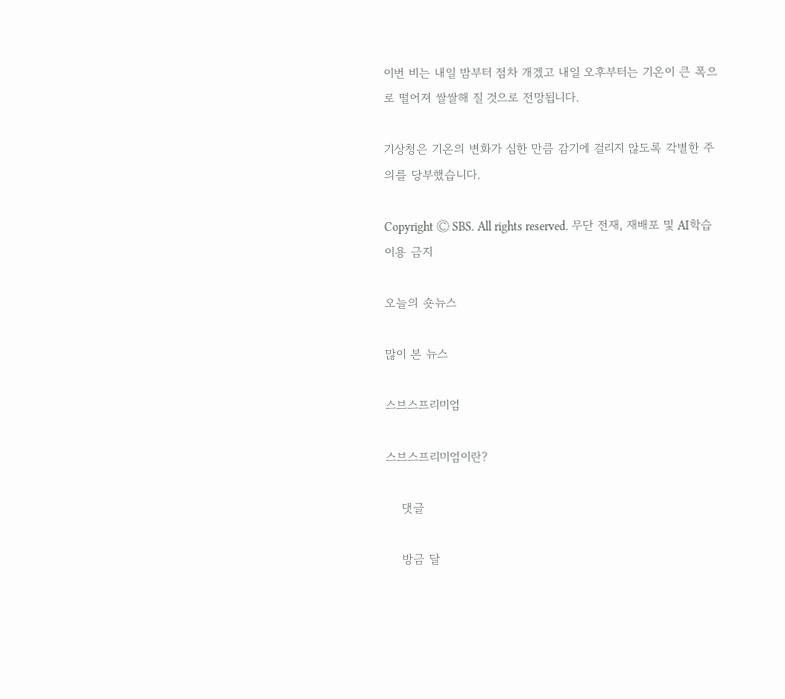이번 비는 내일 밤부터 점차 개겠고 내일 오후부터는 기온이 큰 폭으로 떨어져 쌀쌀해 질 것으로 전망됩니다.

기상청은 기온의 변화가 심한 만큼 감기에 걸리지 않도록 각별한 주의를 당부했습니다.

Copyright Ⓒ SBS. All rights reserved. 무단 전재, 재배포 및 AI학습 이용 금지

오늘의 숏뉴스

많이 본 뉴스

스브스프리미엄

스브스프리미엄이란?

    댓글

    방금 달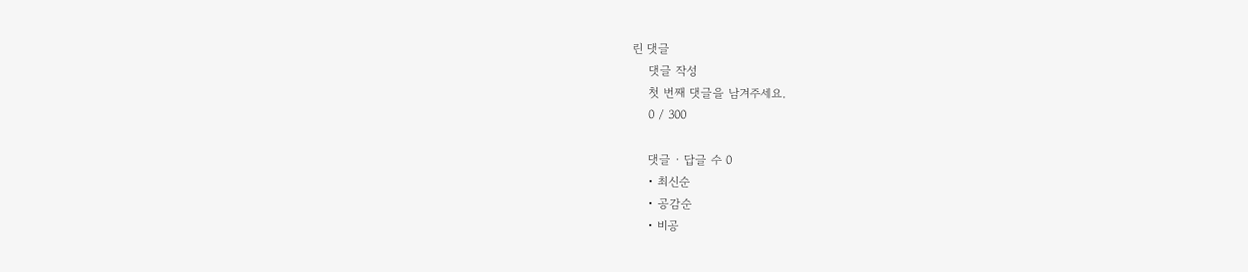린 댓글
    댓글 작성
    첫 번째 댓글을 남겨주세요.
    0 / 300

    댓글 ∙ 답글 수 0
    • 최신순
    • 공감순
    • 비공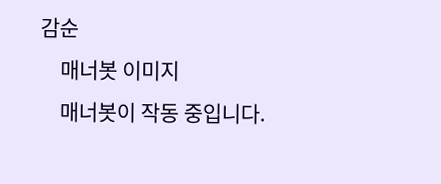감순
    매너봇 이미지
    매너봇이 작동 중입니다.